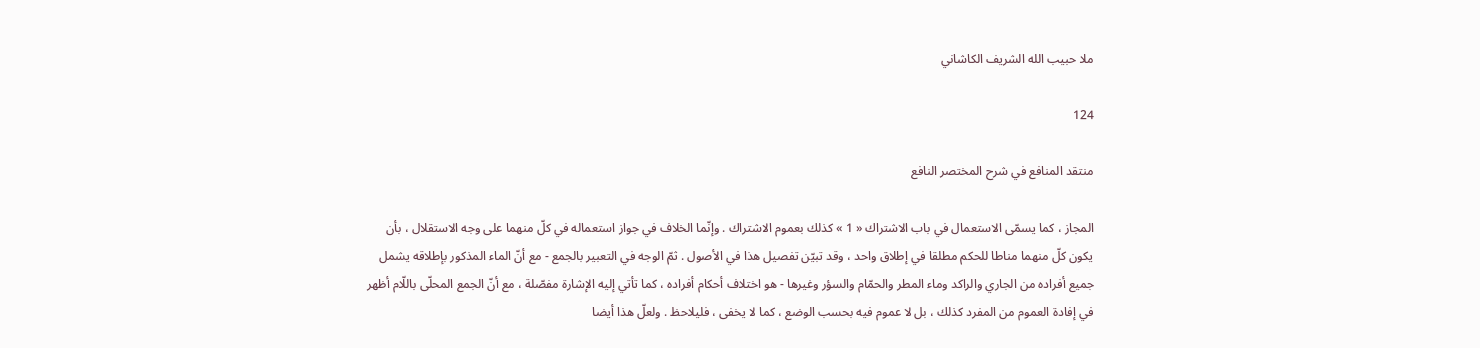ملا حبيب الله الشريف الكاشاني

124

منتقد المنافع في شرح المختصر النافع

المجاز ، كما يسمّى الاستعمال في باب الاشتراك « 1 » كذلك بعموم الاشتراك . وإنّما الخلاف في جواز استعماله في كلّ منهما على وجه الاستقلال ، بأن يكون كلّ منهما مناطا للحكم مطلقا في إطلاق واحد ، وقد تبيّن تفصيل هذا في الأصول . ثمّ الوجه في التعبير بالجمع - مع أنّ الماء المذكور بإطلاقه يشمل جميع أفراده من الجاري والراكد وماء المطر والحمّام والسؤر وغيرها - هو اختلاف أحكام أفراده ، كما تأتي إليه الإشارة مفصّلة ، مع أنّ الجمع المحلّى باللّام أظهر في إفادة العموم من المفرد كذلك ، بل لا عموم فيه بحسب الوضع ، كما لا يخفى ، فليلاحظ . ولعلّ هذا أيضا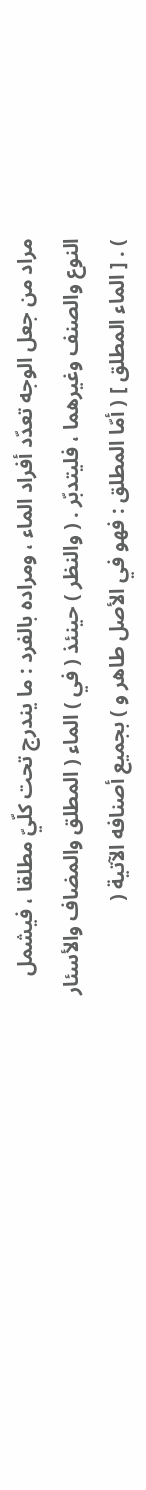مراد من جعل الوجه تعدّد أفراد الماء ، ومراده بالفرد : ما يندرج تحت كلّيّ مطلقا ، فيشمل النوع والصنف وغيرهما ، فليتدبّر . ( والنظر ) حينئذ ( في ) الماء ( المطلق والمضاف والأسئار ) . [ الماء المطلق ] ( أمّا المطلق : فهو في الأصل طاهر و ) بجميع أصنافه الآتية (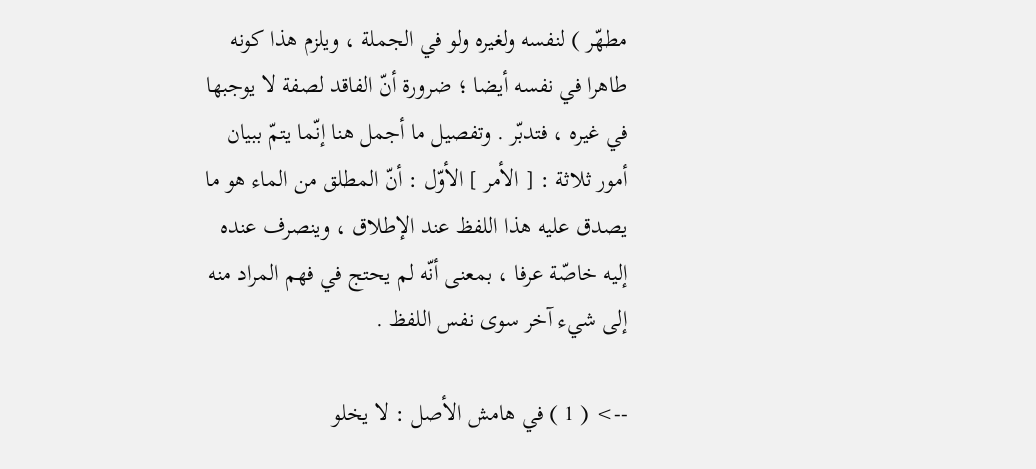مطهّر ) لنفسه ولغيره ولو في الجملة ، ويلزم هذا كونه طاهرا في نفسه أيضا ؛ ضرورة أنّ الفاقد لصفة لا يوجبها في غيره ، فتدبّر . وتفصيل ما أجمل هنا إنّما يتمّ ببيان أمور ثلاثة : [ الأمر ] الأوّل : أنّ المطلق من الماء هو ما يصدق عليه هذا اللفظ عند الإطلاق ، وينصرف عنده إليه خاصّة عرفا ، بمعنى أنّه لم يحتج في فهم المراد منه إلى شيء آخر سوى نفس اللفظ .

--> ( 1 ) في هامش الأصل : لا يخلو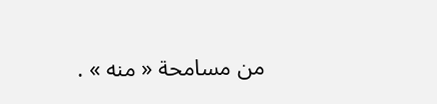من مسامحة « منه » .